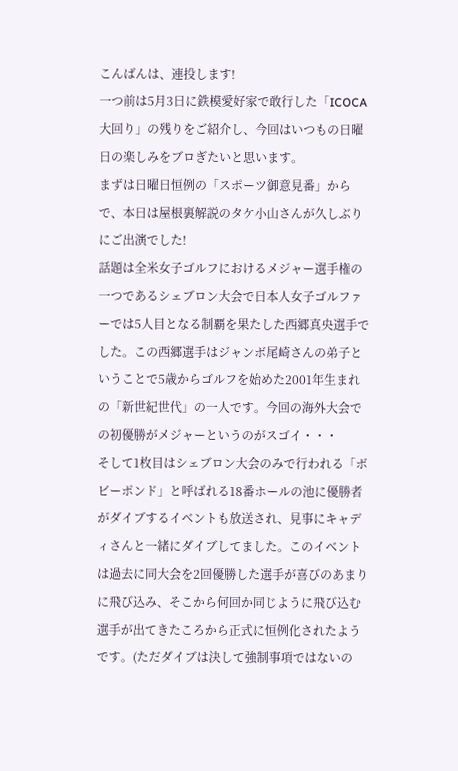こんばんは、連投します!
一つ前は5月3日に鉄模愛好家で敢行した「ICOCA大回り」の残りをご紹介し、今回はいつもの日曜日の楽しみをブロぎたいと思います。
まずは日曜日恒例の「スポーツ御意見番」からで、本日は屋根裏解説のタケ小山さんが久しぶりにご出演でした!
話題は全米女子ゴルフにおけるメジャー選手権の一つであるシェブロン大会で日本人女子ゴルファーでは5人目となる制覇を果たした西郷真央選手でした。この西郷選手はジャンボ尾崎さんの弟子ということで5歳からゴルフを始めた2001年生まれの「新世紀世代」の一人です。今回の海外大会での初優勝がメジャーというのがスゴイ・・・
そして1枚目はシェブロン大会のみで行われる「ボビーポンド」と呼ばれる18番ホールの池に優勝者がダイブするイベントも放送され、見事にキャディさんと一緒にダイブしてました。このイベントは過去に同大会を2回優勝した選手が喜びのあまりに飛び込み、そこから何回か同じように飛び込む選手が出てきたころから正式に恒例化されたようです。(ただダイブは決して強制事項ではないの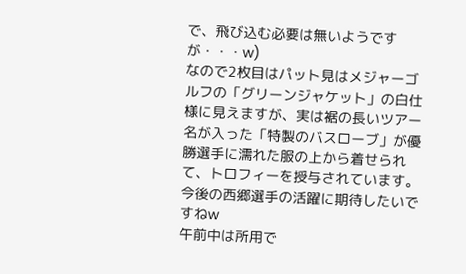で、飛び込む必要は無いようですが・・・w)
なので2枚目はパット見はメジャーゴルフの「グリーンジャケット」の白仕様に見えますが、実は裾の長いツアー名が入った「特製のバスローブ」が優勝選手に濡れた服の上から着せられて、トロフィーを授与されています。
今後の西郷選手の活躍に期待したいですねw
午前中は所用で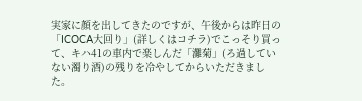実家に顔を出してきたのですが、午後からは昨日の「ICOCA大回り」(詳しくはコチラ)でこっそり買って、キハ41の車内で楽しんだ「灘菊」(ろ過していない濁り酒)の残りを冷やしてからいただきました。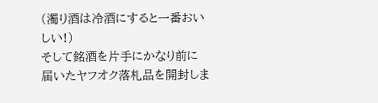(濁り酒は冷酒にすると一番おいしい!)
そして銘酒を片手にかなり前に届いたヤフオク落札品を開封しま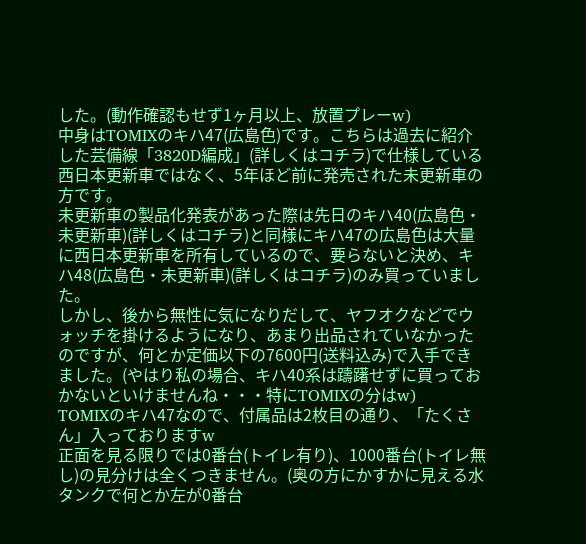した。(動作確認もせず1ヶ月以上、放置プレーw)
中身はTOMIXのキハ47(広島色)です。こちらは過去に紹介した芸備線「3820D編成」(詳しくはコチラ)で仕様している西日本更新車ではなく、5年ほど前に発売された未更新車の方です。
未更新車の製品化発表があった際は先日のキハ40(広島色・未更新車)(詳しくはコチラ)と同様にキハ47の広島色は大量に西日本更新車を所有しているので、要らないと決め、キハ48(広島色・未更新車)(詳しくはコチラ)のみ買っていました。
しかし、後から無性に気になりだして、ヤフオクなどでウォッチを掛けるようになり、あまり出品されていなかったのですが、何とか定価以下の7600円(送料込み)で入手できました。(やはり私の場合、キハ40系は躊躇せずに買っておかないといけませんね・・・特にTOMIXの分はw)
TOMIXのキハ47なので、付属品は2枚目の通り、「たくさん」入っておりますw
正面を見る限りでは0番台(トイレ有り)、1000番台(トイレ無し)の見分けは全くつきません。(奥の方にかすかに見える水タンクで何とか左が0番台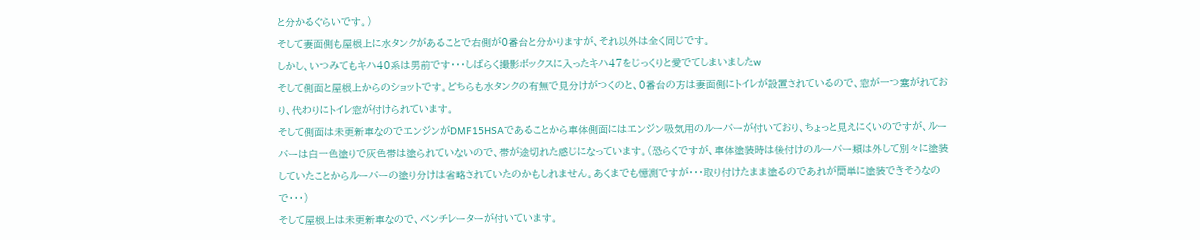と分かるぐらいです。)
そして妻面側も屋根上に水タンクがあることで右側が0番台と分かりますが、それ以外は全く同じです。
しかし、いつみてもキハ40系は男前です・・・しばらく撮影ボックスに入ったキハ47をじっくりと愛でてしまいましたw
そして側面と屋根上からのショットです。どちらも水タンクの有無で見分けがつくのと、0番台の方は妻面側にトイレが設置されているので、窓が一つ塞がれており、代わりにトイレ窓が付けられています。
そして側面は未更新車なのでエンジンがDMF15HSAであることから車体側面にはエンジン吸気用のルーバーが付いており、ちょっと見えにくいのですが、ルーバーは白一色塗りで灰色帯は塗られていないので、帯が途切れた感じになっています。(恐らくですが、車体塗装時は後付けのルーバー類は外して別々に塗装していたことからルーバーの塗り分けは省略されていたのかもしれません。あくまでも憶測ですが・・・取り付けたまま塗るのであれが簡単に塗装できそうなので・・・)
そして屋根上は未更新車なので、ベンチレーターが付いています。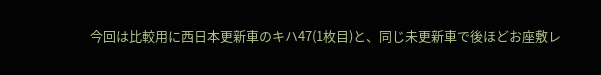今回は比較用に西日本更新車のキハ47(1枚目)と、同じ未更新車で後ほどお座敷レ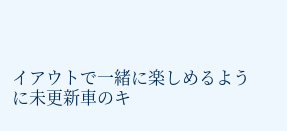イアウトで一緒に楽しめるように未更新車のキ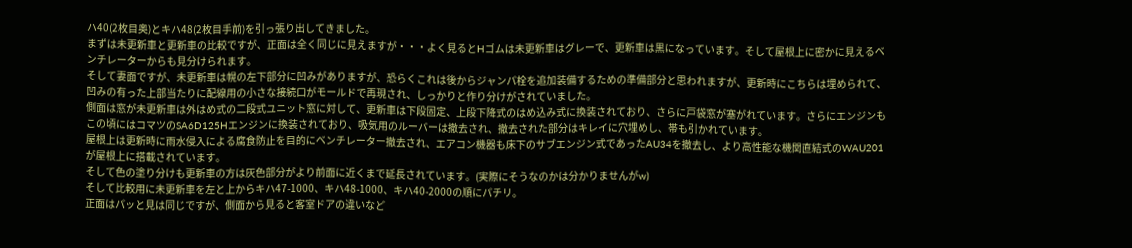ハ40(2枚目奥)とキハ48(2枚目手前)を引っ張り出してきました。
まずは未更新車と更新車の比較ですが、正面は全く同じに見えますが・・・よく見るとHゴムは未更新車はグレーで、更新車は黒になっています。そして屋根上に密かに見えるベンチレーターからも見分けられます。
そして妻面ですが、未更新車は幌の左下部分に凹みがありますが、恐らくこれは後からジャンパ栓を追加装備するための準備部分と思われますが、更新時にこちらは埋められて、凹みの有った上部当たりに配線用の小さな接続口がモールドで再現され、しっかりと作り分けがされていました。
側面は窓が未更新車は外はめ式の二段式ユニット窓に対して、更新車は下段固定、上段下降式のはめ込み式に換装されており、さらに戸袋窓が塞がれています。さらにエンジンもこの頃にはコマツのSA6D125Hエンジンに換装されており、吸気用のルーバーは撤去され、撤去された部分はキレイに穴埋めし、帯も引かれています。
屋根上は更新時に雨水侵入による腐食防止を目的にベンチレーター撤去され、エアコン機器も床下のサブエンジン式であったAU34を撤去し、より高性能な機関直結式のWAU201が屋根上に搭載されています。
そして色の塗り分けも更新車の方は灰色部分がより前面に近くまで延長されています。(実際にそうなのかは分かりませんがw)
そして比較用に未更新車を左と上からキハ47-1000、キハ48-1000、キハ40-2000の順にパチリ。
正面はパッと見は同じですが、側面から見ると客室ドアの違いなど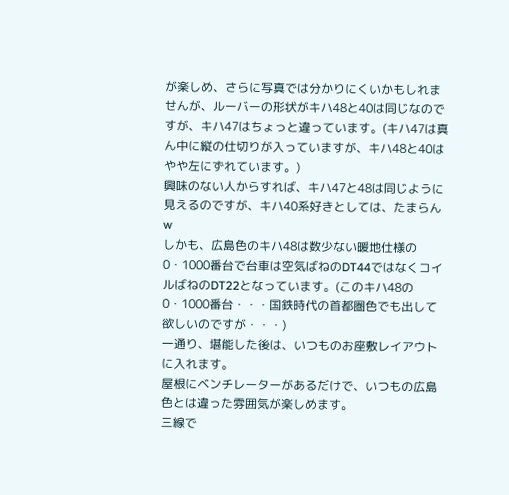が楽しめ、さらに写真では分かりにくいかもしれませんが、ルーバーの形状がキハ48と40は同じなのですが、キハ47はちょっと違っています。(キハ47は真ん中に縦の仕切りが入っていますが、キハ48と40はやや左にずれています。)
興味のない人からすれば、キハ47と48は同じように見えるのですが、キハ40系好きとしては、たまらんw
しかも、広島色のキハ48は数少ない暖地仕様の0・1000番台で台車は空気ばねのDT44ではなくコイルばねのDT22となっています。(このキハ48の0・1000番台・・・国鉄時代の首都圏色でも出して欲しいのですが・・・)
一通り、堪能した後は、いつものお座敷レイアウトに入れます。
屋根にベンチレーターがあるだけで、いつもの広島色とは違った雰囲気が楽しめます。
三線で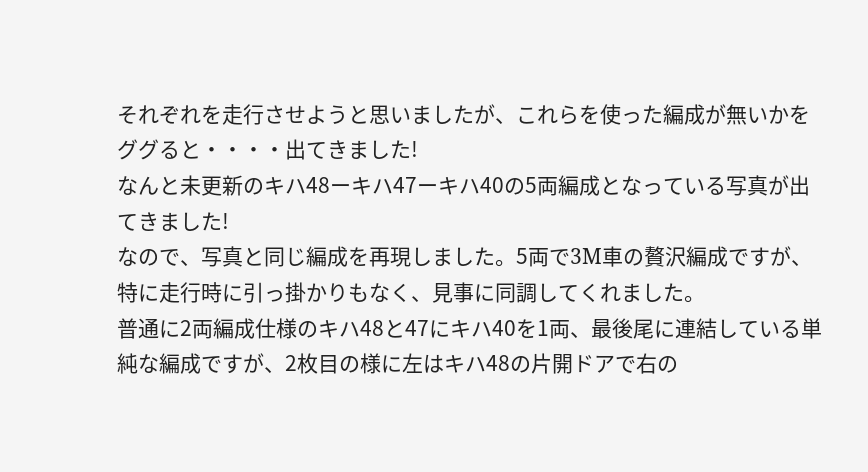それぞれを走行させようと思いましたが、これらを使った編成が無いかをググると・・・・出てきました!
なんと未更新のキハ48ーキハ47ーキハ40の5両編成となっている写真が出てきました!
なので、写真と同じ編成を再現しました。5両で3M車の贅沢編成ですが、特に走行時に引っ掛かりもなく、見事に同調してくれました。
普通に2両編成仕様のキハ48と47にキハ40を1両、最後尾に連結している単純な編成ですが、2枚目の様に左はキハ48の片開ドアで右の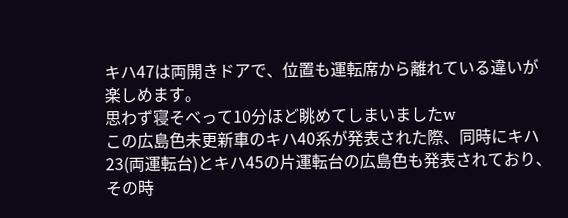キハ47は両開きドアで、位置も運転席から離れている違いが楽しめます。
思わず寝そべって10分ほど眺めてしまいましたw
この広島色未更新車のキハ40系が発表された際、同時にキハ23(両運転台)とキハ45の片運転台の広島色も発表されており、その時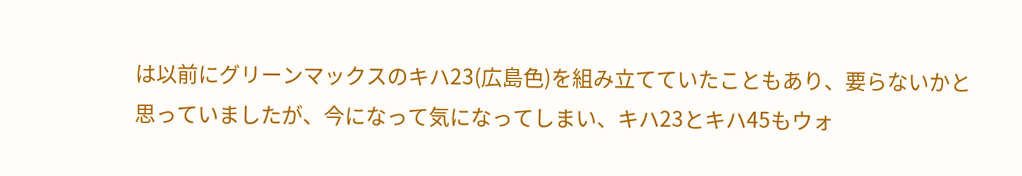は以前にグリーンマックスのキハ23(広島色)を組み立てていたこともあり、要らないかと思っていましたが、今になって気になってしまい、キハ23とキハ45もウォ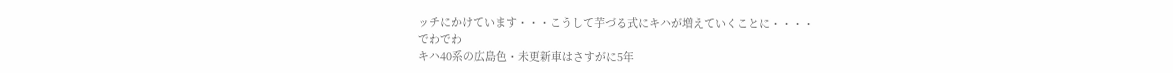ッチにかけています・・・こうして芋づる式にキハが増えていくことに・・・・
でわでわ
キハ40系の広島色・未更新車はさすがに5年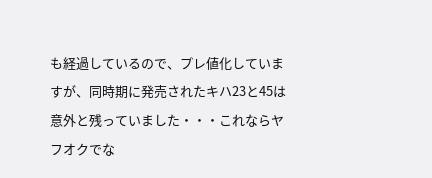も経過しているので、プレ値化していますが、同時期に発売されたキハ23と45は意外と残っていました・・・これならヤフオクでな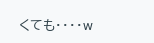くても・・・・w